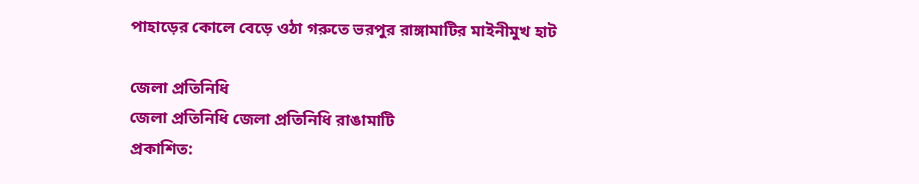পাহাড়ের কোলে বেড়ে ওঠা গরুতে ভরপুর রাঙ্গামাটির মাইনীমুখ হাট

জেলা প্রতিনিধি
জেলা প্রতিনিধি জেলা প্রতিনিধি রাঙামাটি
প্রকাশিত: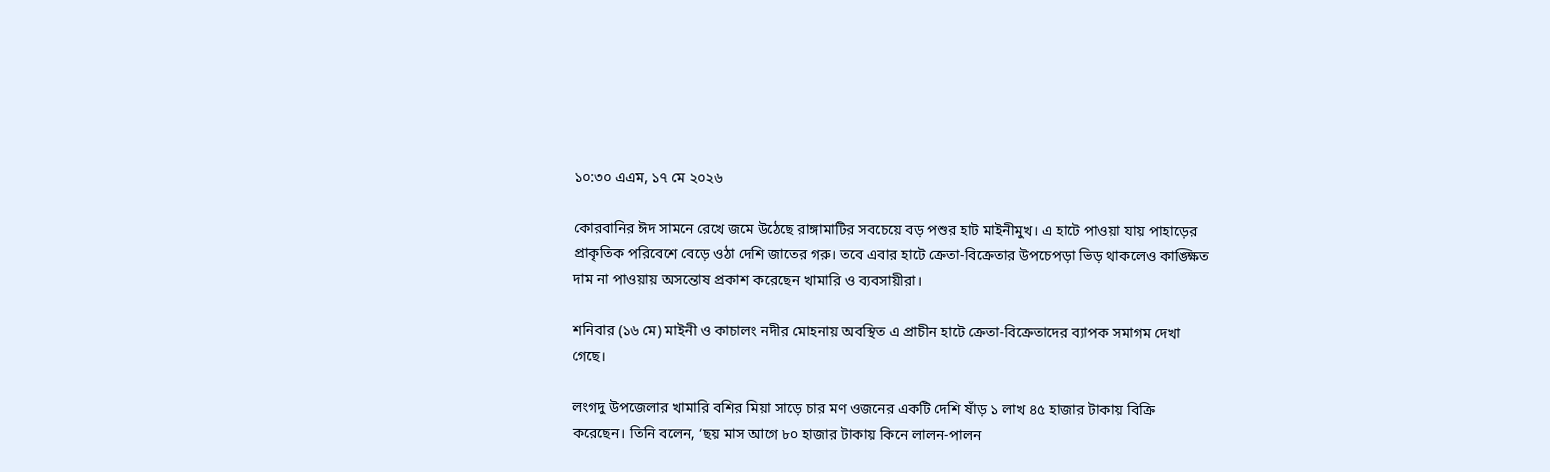১০:৩০ এএম, ১৭ মে ২০২৬

কোরবানির ঈদ সামনে রেখে জমে উঠেছে রাঙ্গামাটির সবচেয়ে বড় পশুর হাট মাইনীমুখ। এ হাটে পাওয়া যায় পাহাড়ের প্রাকৃতিক পরিবেশে বেড়ে ওঠা দেশি জাতের গরু। তবে এবার হাটে ক্রেতা-বিক্রেতার উপচেপড়া ভিড় থাকলেও কাঙ্ক্ষিত দাম না পাওয়ায় অসন্তোষ প্রকাশ করেছেন খামারি ও ব্যবসায়ীরা।

শনিবার (১৬ মে) মাইনী ও কাচালং নদীর মোহনায় অবস্থিত এ প্রাচীন হাটে ক্রেতা-বিক্রেতাদের ব্যাপক সমাগম দেখা গেছে।

লংগদু উপজেলার খামারি বশির মিয়া সাড়ে চার মণ ওজনের একটি দেশি ষাঁড় ১ লাখ ৪৫ হাজার টাকায় বিক্রি করেছেন। তিনি বলেন, ‘ছয় মাস আগে ৮০ হাজার টাকায় কিনে লালন-পালন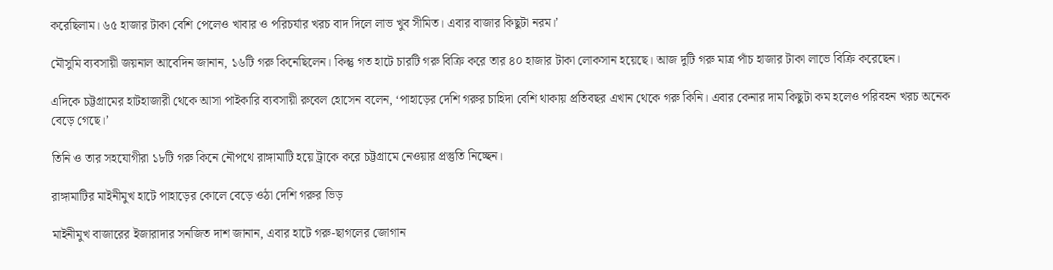করেছিলাম। ৬৫ হাজার টাকা বেশি পেলেও খাবার ও পরিচর্যার খরচ বাদ দিলে লাভ খুব সীমিত। এবার বাজার কিছুটা নরম।’

মৌসুমি ব্যবসায়ী জয়নাল আবেদিন জানান, ১৬টি গরু কিনেছিলেন। কিন্তু গত হাটে চারটি গরু বিক্রি করে তার ৪০ হাজার টাকা লোকসান হয়েছে। আজ দুটি গরু মাত্র পাঁচ হাজার টাকা লাভে বিক্রি করেছেন।

এদিকে চট্টগ্রামের হাটহাজারী থেকে আসা পাইকারি ব্যবসায়ী রুবেল হোসেন বলেন, ‘পাহাড়ের দেশি গরুর চাহিদা বেশি থাকায় প্রতিবছর এখান থেকে গরু কিনি। এবার কেনার দাম কিছুটা কম হলেও পরিবহন খরচ অনেক বেড়ে গেছে।’

তিনি ও তার সহযোগীরা ১৮টি গরু কিনে নৌপথে রাঙ্গামাটি হয়ে ট্রাকে করে চট্টগ্রামে নেওয়ার প্রস্তুতি নিচ্ছেন।

রাঙ্গামাটির মাইনীমুখ হাটে পাহাড়ের কোলে বেড়ে ওঠা দেশি গরুর ভিড়

মাইনীমুখ বাজারের ইজারাদার সনজিত দাশ জানান, এবার হাটে গরু-ছাগলের জোগান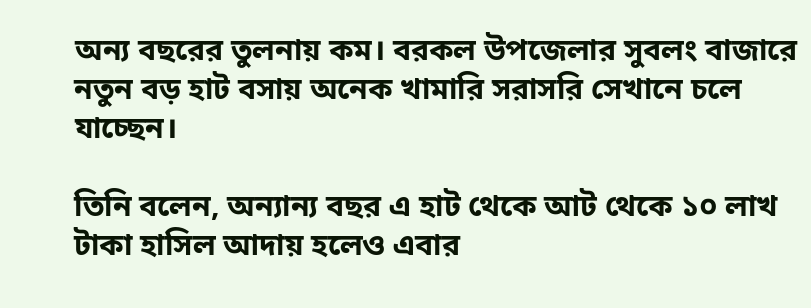অন্য বছরের তুলনায় কম। বরকল উপজেলার সুবলং বাজারে নতুন বড় হাট বসায় অনেক খামারি সরাসরি সেখানে চলে যাচ্ছেন।

তিনি বলেন, অন্যান্য বছর এ হাট থেকে আট থেকে ১০ লাখ টাকা হাসিল আদায় হলেও এবার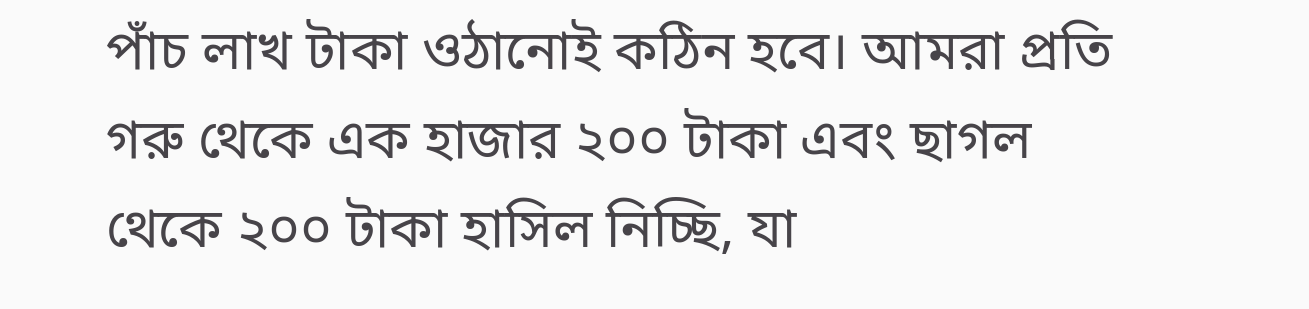পাঁচ লাখ টাকা ওঠানোই কঠিন হবে। আমরা প্রতি গরু থেকে এক হাজার ২০০ টাকা এবং ছাগল থেকে ২০০ টাকা হাসিল নিচ্ছি, যা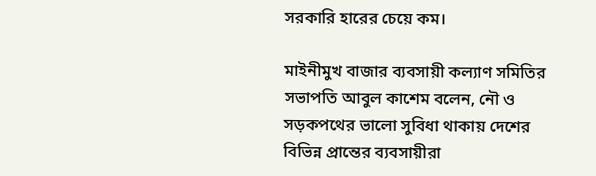সরকারি হারের চেয়ে কম।

মাইনীমুখ বাজার ব্যবসায়ী কল্যাণ সমিতির সভাপতি আবুল কাশেম বলেন, নৌ ও সড়কপথের ভালো সুবিধা থাকায় দেশের বিভিন্ন প্রান্তের ব্যবসায়ীরা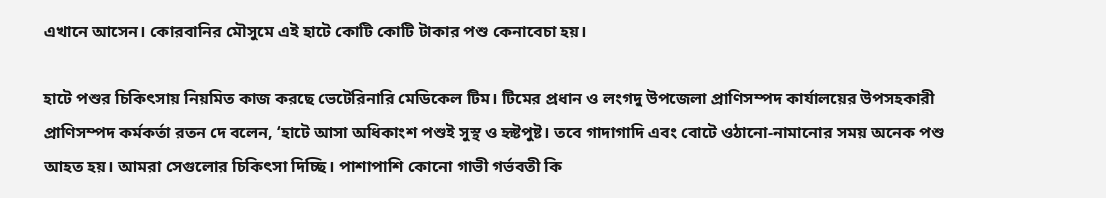এখানে আসেন। কোরবানির মৌসুমে এই হাটে কোটি কোটি টাকার পশু কেনাবেচা হয়।

হাটে পশুর চিকিৎসায় নিয়মিত কাজ করছে ভেটেরিনারি মেডিকেল টিম। টিমের প্রধান ও লংগদু উপজেলা প্রাণিসম্পদ কার্যালয়ের উপসহকারী প্রাণিসম্পদ কর্মকর্তা রতন দে বলেন, ‘হাটে আসা অধিকাংশ পশুই সুস্থ ও হৃষ্টপুষ্ট। তবে গাদাগাদি এবং বোটে ওঠানো-নামানোর সময় অনেক পশু আহত হয়। আমরা সেগুলোর চিকিৎসা দিচ্ছি। পাশাপাশি কোনো গাভী গর্ভবতী কি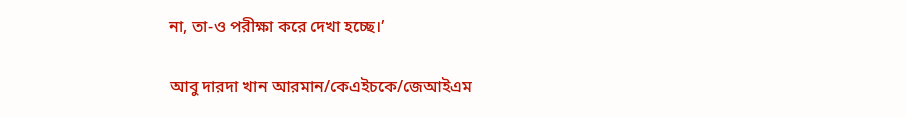না, তা-ও পরীক্ষা করে দেখা হচ্ছে।’

আবু দারদা খান আরমান/কেএইচকে/জেআইএম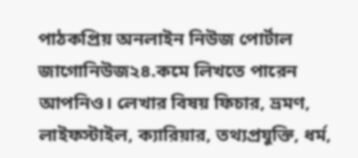পাঠকপ্রিয় অনলাইন নিউজ পোর্টাল জাগোনিউজ২৪.কমে লিখতে পারেন আপনিও। লেখার বিষয় ফিচার, ভ্রমণ, লাইফস্টাইল, ক্যারিয়ার, তথ্যপ্রযুক্তি, ধর্ম,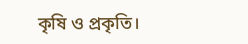কৃষি ও প্রকৃতি।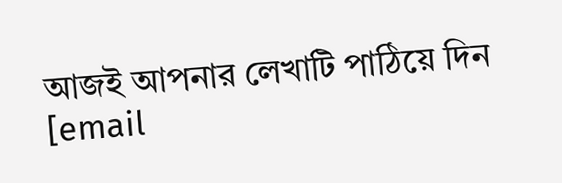আজই আপনার লেখাটি পাঠিয়ে দিন [email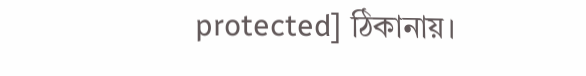protected] ঠিকানায়।